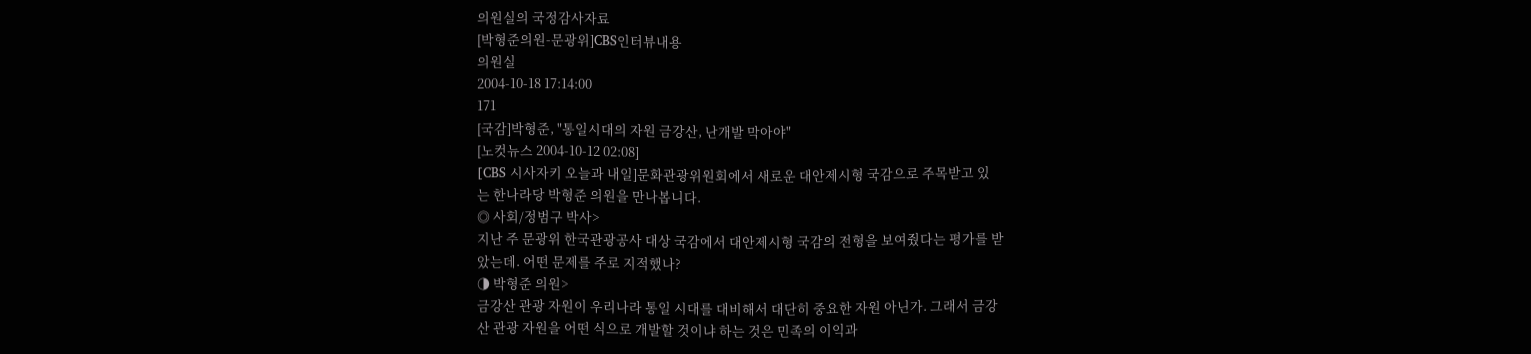의원실의 국정감사자료
[박형준의원-문광위]CBS인터뷰내용
의원실
2004-10-18 17:14:00
171
[국감]박형준, "통일시대의 자원 금강산, 난개발 막아야"
[노컷뉴스 2004-10-12 02:08]
[CBS 시사자키 오늘과 내일]문화관광위원회에서 새로운 대안제시형 국감으로 주목받고 있
는 한나라당 박형준 의원을 만나봅니다.
◎ 사회/정범구 박사>
지난 주 문광위 한국관광공사 대상 국감에서 대안제시형 국감의 전형을 보여줬다는 평가를 받
았는데. 어떤 문제를 주로 지적했나?
◑ 박형준 의원>
금강산 관광 자원이 우리나라 통일 시대를 대비해서 대단히 중요한 자원 아닌가. 그래서 금강
산 관광 자원을 어떤 식으로 개발할 것이냐 하는 것은 민족의 이익과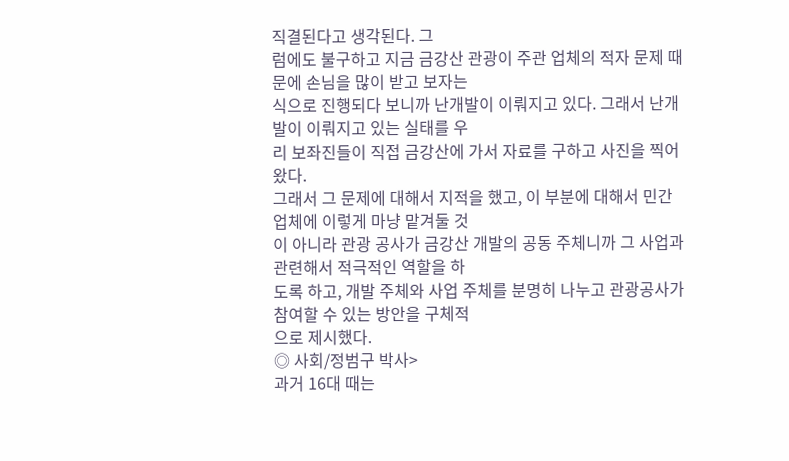직결된다고 생각된다. 그
럼에도 불구하고 지금 금강산 관광이 주관 업체의 적자 문제 때문에 손님을 많이 받고 보자는
식으로 진행되다 보니까 난개발이 이뤄지고 있다. 그래서 난개발이 이뤄지고 있는 실태를 우
리 보좌진들이 직접 금강산에 가서 자료를 구하고 사진을 찍어왔다.
그래서 그 문제에 대해서 지적을 했고, 이 부분에 대해서 민간 업체에 이렇게 마냥 맡겨둘 것
이 아니라 관광 공사가 금강산 개발의 공동 주체니까 그 사업과 관련해서 적극적인 역할을 하
도록 하고, 개발 주체와 사업 주체를 분명히 나누고 관광공사가 참여할 수 있는 방안을 구체적
으로 제시했다.
◎ 사회/정범구 박사>
과거 16대 때는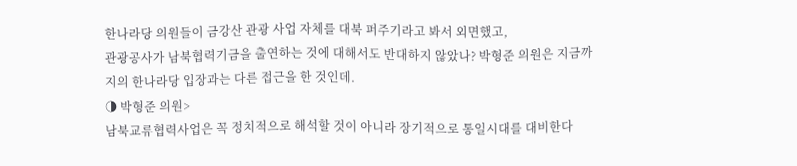한나라당 의원들이 금강산 관광 사업 자체를 대북 퍼주기라고 봐서 외면했고,
관광공사가 남북협력기금을 출연하는 것에 대해서도 반대하지 않았나? 박형준 의원은 지금까
지의 한나라당 입장과는 다른 접근을 한 것인데.
◑ 박형준 의원>
남북교류협력사업은 꼭 정치적으로 해석할 것이 아니라 장기적으로 통일시대를 대비한다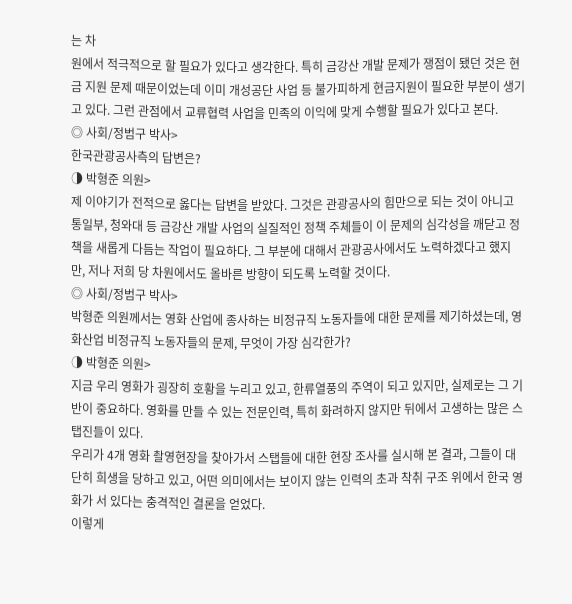는 차
원에서 적극적으로 할 필요가 있다고 생각한다. 특히 금강산 개발 문제가 쟁점이 됐던 것은 현
금 지원 문제 때문이었는데 이미 개성공단 사업 등 불가피하게 현금지원이 필요한 부분이 생기
고 있다. 그런 관점에서 교류협력 사업을 민족의 이익에 맞게 수행할 필요가 있다고 본다.
◎ 사회/정범구 박사>
한국관광공사측의 답변은?
◑ 박형준 의원>
제 이야기가 전적으로 옳다는 답변을 받았다. 그것은 관광공사의 힘만으로 되는 것이 아니고
통일부, 청와대 등 금강산 개발 사업의 실질적인 정책 주체들이 이 문제의 심각성을 깨닫고 정
책을 새롭게 다듬는 작업이 필요하다. 그 부분에 대해서 관광공사에서도 노력하겠다고 했지
만, 저나 저희 당 차원에서도 올바른 방향이 되도록 노력할 것이다.
◎ 사회/정범구 박사>
박형준 의원께서는 영화 산업에 종사하는 비정규직 노동자들에 대한 문제를 제기하셨는데, 영
화산업 비정규직 노동자들의 문제, 무엇이 가장 심각한가?
◑ 박형준 의원>
지금 우리 영화가 굉장히 호황을 누리고 있고, 한류열풍의 주역이 되고 있지만, 실제로는 그 기
반이 중요하다. 영화를 만들 수 있는 전문인력, 특히 화려하지 않지만 뒤에서 고생하는 많은 스
탭진들이 있다.
우리가 4개 영화 촬영현장을 찾아가서 스탭들에 대한 현장 조사를 실시해 본 결과, 그들이 대
단히 희생을 당하고 있고, 어떤 의미에서는 보이지 않는 인력의 초과 착취 구조 위에서 한국 영
화가 서 있다는 충격적인 결론을 얻었다.
이렇게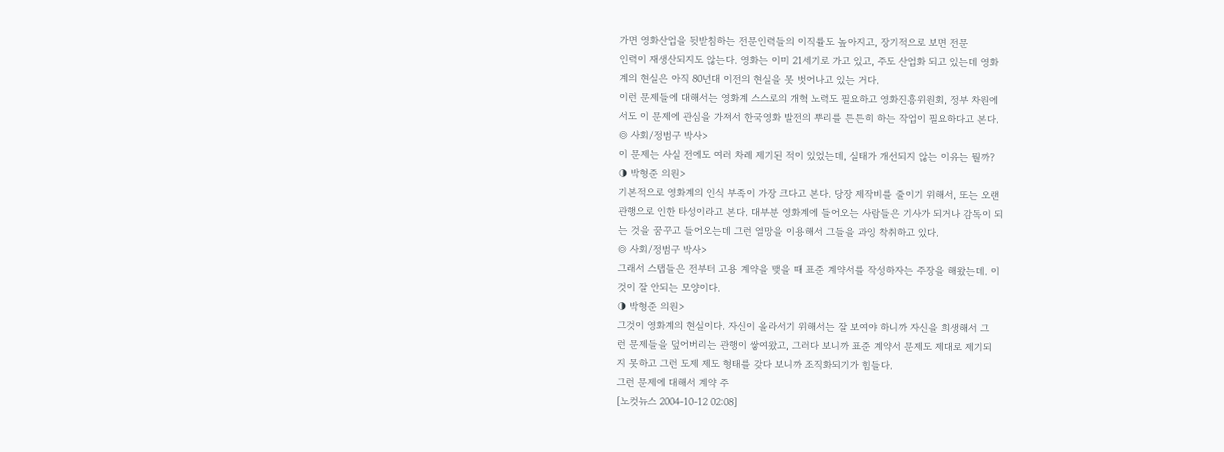가면 영화산업을 뒷받침하는 전문인력들의 이직률도 높아지고, 장기적으로 보면 전문
인력이 재생산되지도 않는다. 영화는 이미 21세기로 가고 있고, 주도 산업화 되고 있는데 영화
계의 현실은 아직 80년대 이전의 현실을 못 벗어나고 있는 거다.
이런 문제들에 대해서는 영화계 스스로의 개혁 노력도 필요하고 영화진흥위원회, 정부 차원에
서도 이 문제에 관심을 가져서 한국영화 발전의 뿌리를 튼튼히 하는 작업이 필요하다고 본다.
◎ 사회/정범구 박사>
이 문제는 사실 전에도 여러 차례 제기된 적이 있었는데, 실태가 개선되지 않는 이유는 뭘까?
◑ 박형준 의원>
기본적으로 영화계의 인식 부족이 가장 크다고 본다. 당장 제작비를 줄이기 위해서, 또는 오랜
관행으로 인한 타성이라고 본다. 대부분 영화계에 들어오는 사람들은 기사가 되거나 감독이 되
는 것을 꿈꾸고 들어오는데 그런 열망을 이용해서 그들을 과잉 착취하고 있다.
◎ 사회/정범구 박사>
그래서 스탭들은 전부터 고용 계약을 맺을 때 표준 계약서를 작성하자는 주장을 해왔는데. 이
것이 잘 안되는 모양이다.
◑ 박형준 의원>
그것이 영화계의 현실이다. 자신이 올라서기 위해서는 잘 보여야 하니까 자신을 희생해서 그
런 문제들을 덮어버리는 관행이 쌓여왔고, 그러다 보니까 표준 계약서 문제도 제대로 제기되
지 못하고 그런 도제 제도 형태를 갖다 보니까 조직화되기가 힘들다.
그런 문제에 대해서 계약 주
[노컷뉴스 2004-10-12 02:08]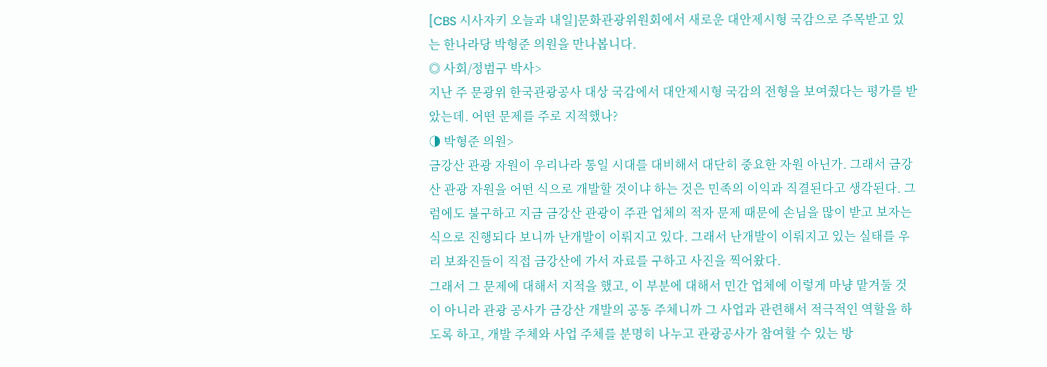[CBS 시사자키 오늘과 내일]문화관광위원회에서 새로운 대안제시형 국감으로 주목받고 있
는 한나라당 박형준 의원을 만나봅니다.
◎ 사회/정범구 박사>
지난 주 문광위 한국관광공사 대상 국감에서 대안제시형 국감의 전형을 보여줬다는 평가를 받
았는데. 어떤 문제를 주로 지적했나?
◑ 박형준 의원>
금강산 관광 자원이 우리나라 통일 시대를 대비해서 대단히 중요한 자원 아닌가. 그래서 금강
산 관광 자원을 어떤 식으로 개발할 것이냐 하는 것은 민족의 이익과 직결된다고 생각된다. 그
럼에도 불구하고 지금 금강산 관광이 주관 업체의 적자 문제 때문에 손님을 많이 받고 보자는
식으로 진행되다 보니까 난개발이 이뤄지고 있다. 그래서 난개발이 이뤄지고 있는 실태를 우
리 보좌진들이 직접 금강산에 가서 자료를 구하고 사진을 찍어왔다.
그래서 그 문제에 대해서 지적을 했고, 이 부분에 대해서 민간 업체에 이렇게 마냥 맡겨둘 것
이 아니라 관광 공사가 금강산 개발의 공동 주체니까 그 사업과 관련해서 적극적인 역할을 하
도록 하고, 개발 주체와 사업 주체를 분명히 나누고 관광공사가 참여할 수 있는 방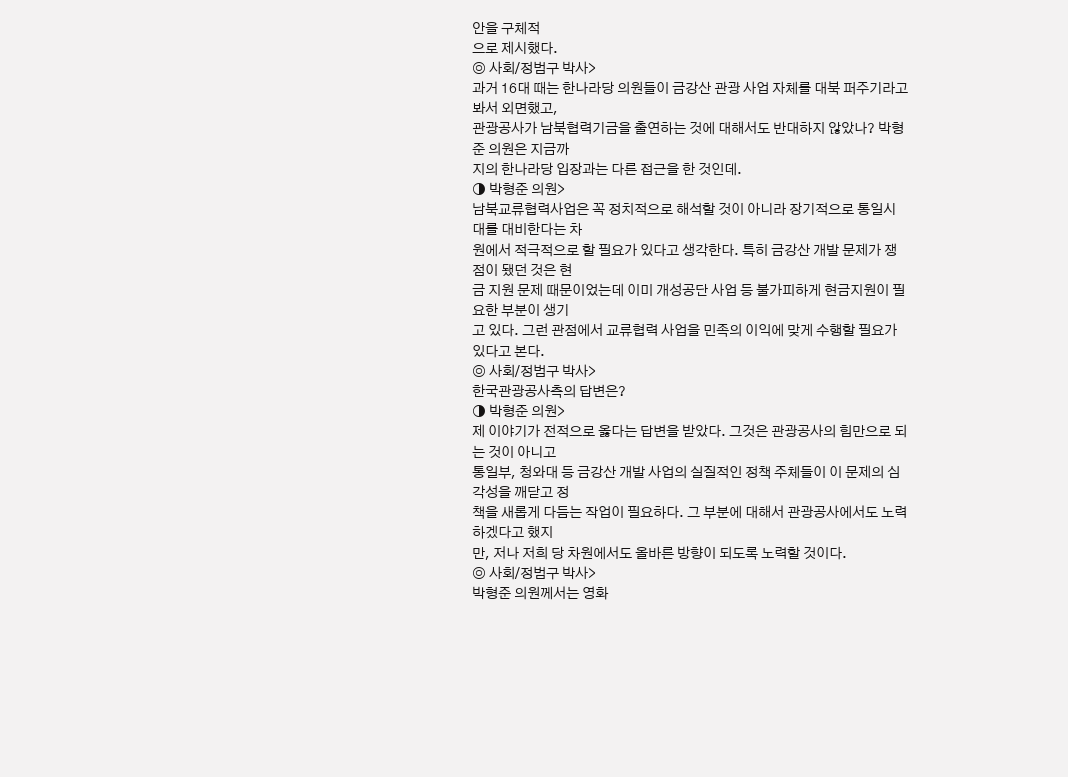안을 구체적
으로 제시했다.
◎ 사회/정범구 박사>
과거 16대 때는 한나라당 의원들이 금강산 관광 사업 자체를 대북 퍼주기라고 봐서 외면했고,
관광공사가 남북협력기금을 출연하는 것에 대해서도 반대하지 않았나? 박형준 의원은 지금까
지의 한나라당 입장과는 다른 접근을 한 것인데.
◑ 박형준 의원>
남북교류협력사업은 꼭 정치적으로 해석할 것이 아니라 장기적으로 통일시대를 대비한다는 차
원에서 적극적으로 할 필요가 있다고 생각한다. 특히 금강산 개발 문제가 쟁점이 됐던 것은 현
금 지원 문제 때문이었는데 이미 개성공단 사업 등 불가피하게 현금지원이 필요한 부분이 생기
고 있다. 그런 관점에서 교류협력 사업을 민족의 이익에 맞게 수행할 필요가 있다고 본다.
◎ 사회/정범구 박사>
한국관광공사측의 답변은?
◑ 박형준 의원>
제 이야기가 전적으로 옳다는 답변을 받았다. 그것은 관광공사의 힘만으로 되는 것이 아니고
통일부, 청와대 등 금강산 개발 사업의 실질적인 정책 주체들이 이 문제의 심각성을 깨닫고 정
책을 새롭게 다듬는 작업이 필요하다. 그 부분에 대해서 관광공사에서도 노력하겠다고 했지
만, 저나 저희 당 차원에서도 올바른 방향이 되도록 노력할 것이다.
◎ 사회/정범구 박사>
박형준 의원께서는 영화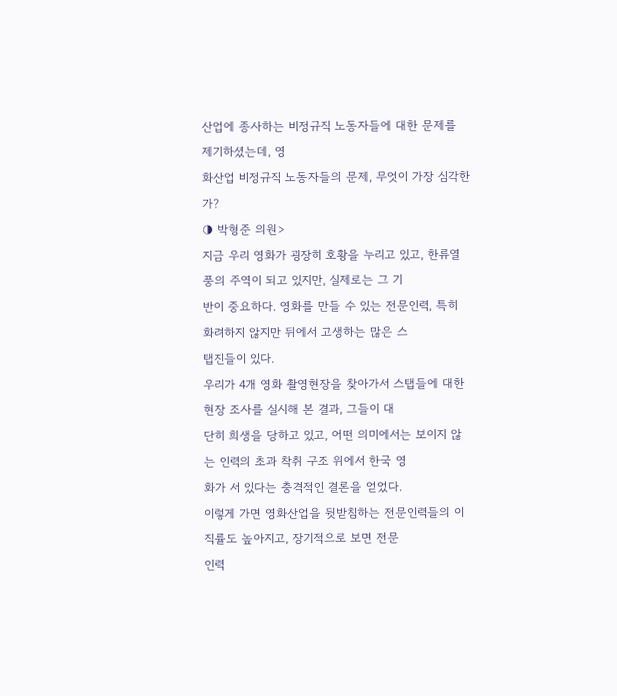산업에 종사하는 비정규직 노동자들에 대한 문제를 제기하셨는데, 영
화산업 비정규직 노동자들의 문제, 무엇이 가장 심각한가?
◑ 박형준 의원>
지금 우리 영화가 굉장히 호황을 누리고 있고, 한류열풍의 주역이 되고 있지만, 실제로는 그 기
반이 중요하다. 영화를 만들 수 있는 전문인력, 특히 화려하지 않지만 뒤에서 고생하는 많은 스
탭진들이 있다.
우리가 4개 영화 촬영현장을 찾아가서 스탭들에 대한 현장 조사를 실시해 본 결과, 그들이 대
단히 희생을 당하고 있고, 어떤 의미에서는 보이지 않는 인력의 초과 착취 구조 위에서 한국 영
화가 서 있다는 충격적인 결론을 얻었다.
이렇게 가면 영화산업을 뒷받침하는 전문인력들의 이직률도 높아지고, 장기적으로 보면 전문
인력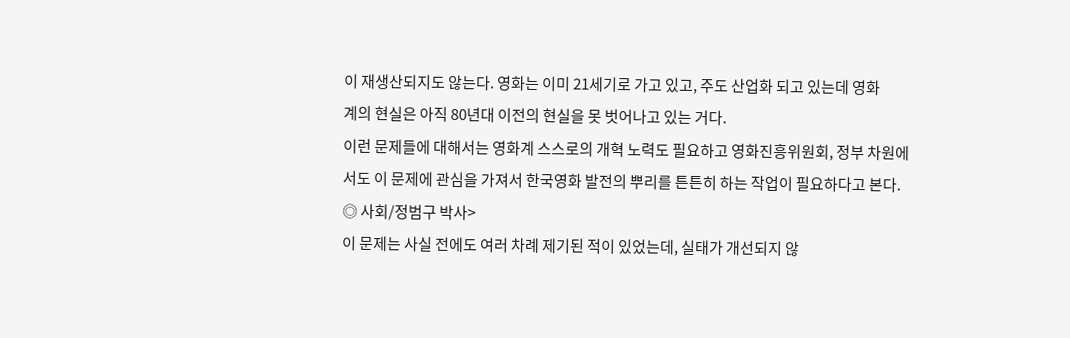이 재생산되지도 않는다. 영화는 이미 21세기로 가고 있고, 주도 산업화 되고 있는데 영화
계의 현실은 아직 80년대 이전의 현실을 못 벗어나고 있는 거다.
이런 문제들에 대해서는 영화계 스스로의 개혁 노력도 필요하고 영화진흥위원회, 정부 차원에
서도 이 문제에 관심을 가져서 한국영화 발전의 뿌리를 튼튼히 하는 작업이 필요하다고 본다.
◎ 사회/정범구 박사>
이 문제는 사실 전에도 여러 차례 제기된 적이 있었는데, 실태가 개선되지 않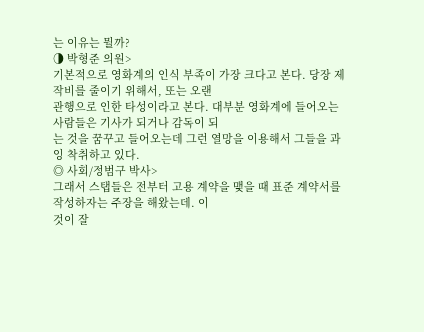는 이유는 뭘까?
◑ 박형준 의원>
기본적으로 영화계의 인식 부족이 가장 크다고 본다. 당장 제작비를 줄이기 위해서, 또는 오랜
관행으로 인한 타성이라고 본다. 대부분 영화계에 들어오는 사람들은 기사가 되거나 감독이 되
는 것을 꿈꾸고 들어오는데 그런 열망을 이용해서 그들을 과잉 착취하고 있다.
◎ 사회/정범구 박사>
그래서 스탭들은 전부터 고용 계약을 맺을 때 표준 계약서를 작성하자는 주장을 해왔는데. 이
것이 잘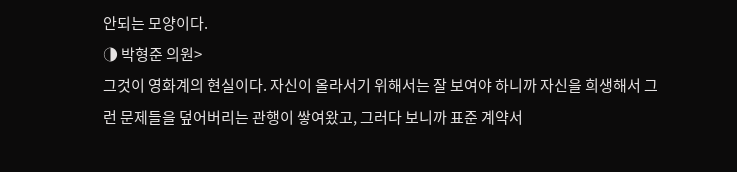안되는 모양이다.
◑ 박형준 의원>
그것이 영화계의 현실이다. 자신이 올라서기 위해서는 잘 보여야 하니까 자신을 희생해서 그
런 문제들을 덮어버리는 관행이 쌓여왔고, 그러다 보니까 표준 계약서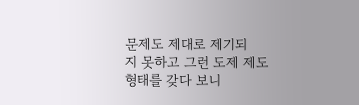문제도 제대로 제기되
지 못하고 그런 도제 제도 형태를 갖다 보니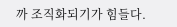까 조직화되기가 힘들다.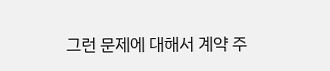그런 문제에 대해서 계약 주